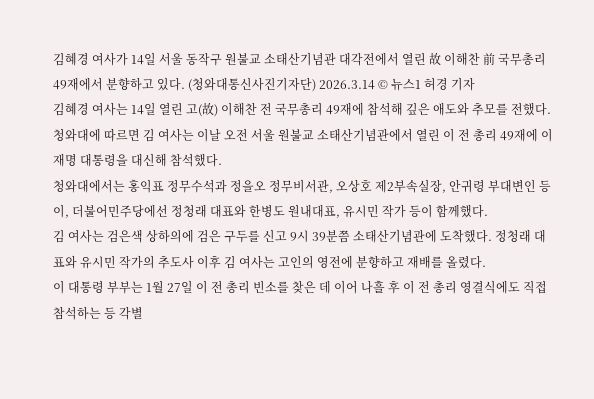김혜경 여사가 14일 서울 동작구 원불교 소태산기념관 대각전에서 열린 故 이해찬 前 국무총리 49재에서 분향하고 있다. (청와대통신사진기자단) 2026.3.14 © 뉴스1 허경 기자
김혜경 여사는 14일 열린 고(故) 이해찬 전 국무총리 49재에 참석해 깊은 애도와 추모를 전했다.
청와대에 따르면 김 여사는 이날 오전 서울 원불교 소태산기념관에서 열린 이 전 총리 49재에 이재명 대통령을 대신해 참석했다.
청와대에서는 홍익표 정무수석과 정을오 정무비서관, 오상호 제2부속실장, 안귀령 부대변인 등이, 더불어민주당에선 정청래 대표와 한병도 원내대표, 유시민 작가 등이 함께했다.
김 여사는 검은색 상하의에 검은 구두를 신고 9시 39분쯤 소태산기념관에 도착했다. 정청래 대표와 유시민 작가의 추도사 이후 김 여사는 고인의 영전에 분향하고 재배를 올렸다.
이 대통령 부부는 1월 27일 이 전 총리 빈소를 찾은 데 이어 나흘 후 이 전 총리 영결식에도 직접 참석하는 등 각별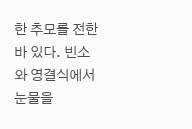한 추모를 전한 바 있다. 빈소와 영결식에서 눈물을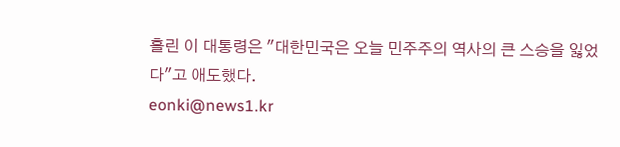흘린 이 대통령은 "대한민국은 오늘 민주주의 역사의 큰 스승을 잃었다"고 애도했다.
eonki@news1.kr